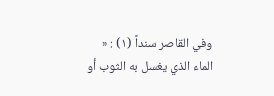وفي القاصر سنداً (١) : « الماء الذي يغسل به الثوب أو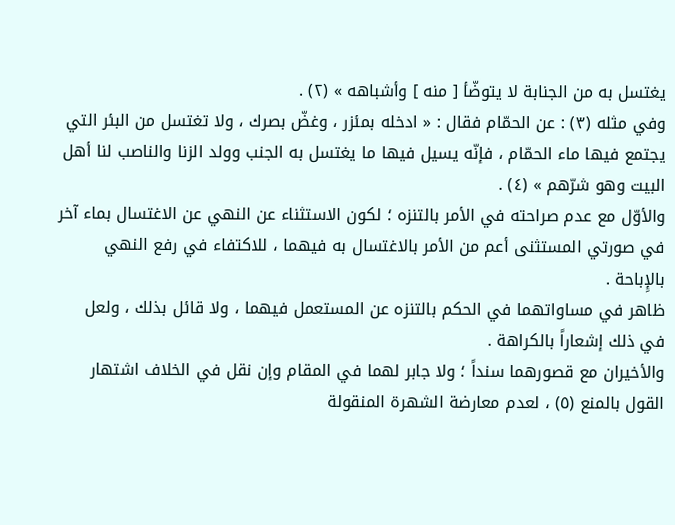يغتسل به من الجنابة لا يتوضّأ [ منه ] وأشباهه » (٢) .
وفي مثله (٣) : عن الحمّام فقال : « ادخله بمئزر ، وغضّ بصرك ، ولا تغتسل من البئر التي يجتمع فيها ماء الحمّام ، فإنّه يسيل فيها ما يغتسل به الجنب وولد الزنا والناصب لنا أهل البيت وهو شرّهم » (٤) .
والأوّل مع عدم صراحته في الأمر بالتنزه ؛ لكون الاستثناء عن النهي عن الاغتسال بماء آخر في صورتي المستثنى أعم من الأمر بالاغتسال به فيهما ، للاكتفاء في رفع النهي بالإِباحة .
ظاهر في مساواتهما في الحكم بالتنزه عن المستعمل فيهما ، ولا قائل بذلك ، ولعل في ذلك إشعاراً بالكراهة .
والأخيران مع قصورهما سنداً ؛ ولا جابر لهما في المقام وإن نقل في الخلاف اشتهار القول بالمنع (٥) ، لعدم معارضة الشهرة المنقولة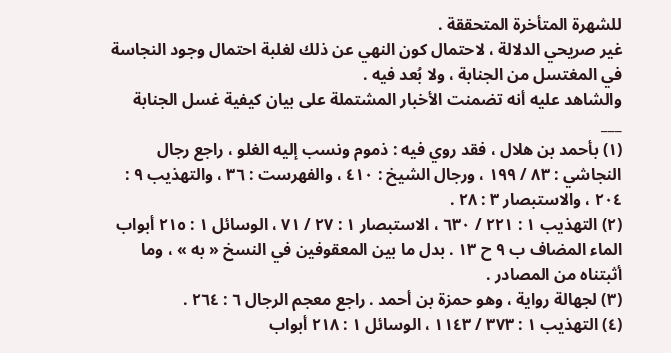للشهرة المتأخرة المتحققة .
غير صريحي الدلالة ، لاحتمال كون النهي عن ذلك لغلبة احتمال وجود النجاسة في المغتسل من الجنابة ، ولا بُعد فيه .
والشاهد عليه أنه تضمنت الأخبار المشتملة على بيان كيفية غسل الجنابة
___
(١) بأحمد بن هلال ، فقد روي فيه : ذموم ونسب إليه الغلو ، راجع رجال النجاشي : ٨٣ / ١٩٩ ، ورجال الشيخ : ٤١٠ ، والفهرست : ٣٦ ، والتهذيب ٩ : ٢٠٤ ، والاستبصار ٣ : ٢٨ .
(٢) التهذيب ١ : ٢٢١ / ٦٣٠ ، الاستبصار ١ : ٢٧ / ٧١ ، الوسائل ١ : ٢١٥ أبواب الماء المضاف ب ٩ ح ١٣ . بدل ما بين المعقوفين في النسخ « به » ، وما أثبتناه من المصادر .
(٣) لجهالة رواية ، وهو حمزة بن أحمد . راجع معجم الرجال ٦ : ٢٦٤ .
(٤) التهذيب ١ : ٣٧٣ / ١١٤٣ ، الوسائل ١ : ٢١٨ أبواب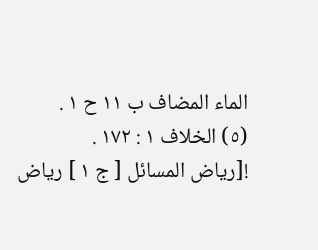الماء المضاف ب ١١ ح ١ .
(٥) الخلاف ١ : ١٧٢ .
![رياض المسائل [ ج ١ ] رياض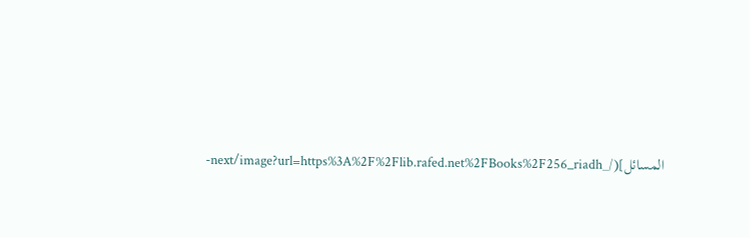المسائل](/_next/image?url=https%3A%2F%2Flib.rafed.net%2FBooks%2F256_riadh-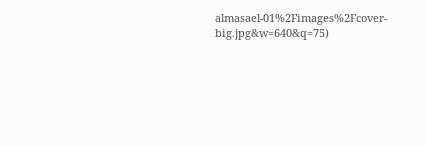almasael-01%2Fimages%2Fcover-big.jpg&w=640&q=75)